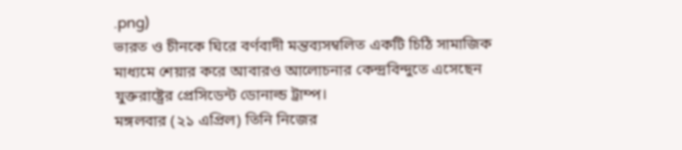.png)
ভারত ও চীনকে ঘিরে বর্ণবাদী মন্তব্যসম্বলিত একটি চিঠি সামাজিক মাধ্যমে শেয়ার করে আবারও আলোচনার কেন্দ্রবিন্দুতে এসেছেন যুক্তরাষ্ট্রের প্রেসিডেন্ট ডোনাল্ড ট্রাম্প।
মঙ্গলবার (২১ এপ্রিল) তিনি নিজের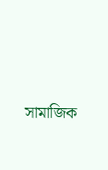সামাজিক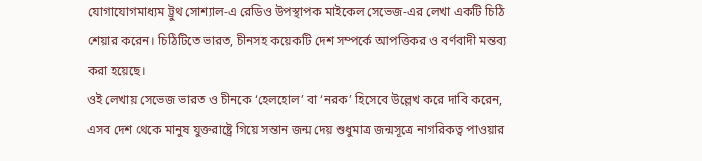যোগাযোগমাধ্যম ট্রুথ সোশ্যাল-এ রেডিও উপস্থাপক মাইকেল সেভেজ-এর লেখা একটি চিঠি শেয়ার করেন। চিঠিটিতে ভারত, চীনসহ কয়েকটি দেশ সম্পর্কে আপত্তিকর ও বর্ণবাদী মন্তব্য করা হয়েছে।
ওই লেখায় সেভেজ ভারত ও চীনকে ‘হেলহোল’ বা ‘নরক’ হিসেবে উল্লেখ করে দাবি করেন, এসব দেশ থেকে মানুষ যুক্তরাষ্ট্রে গিয়ে সন্তান জন্ম দেয় শুধুমাত্র জন্মসূত্রে নাগরিকত্ব পাওয়ার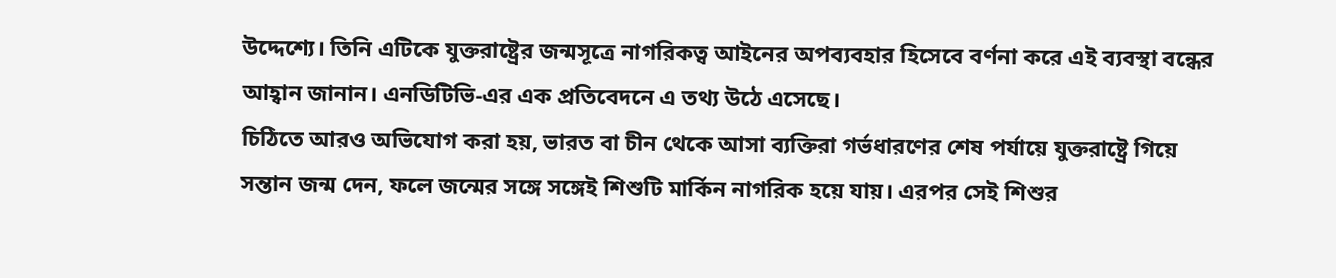উদ্দেশ্যে। তিনি এটিকে যুক্তরাষ্ট্রের জন্মসূত্রে নাগরিকত্ব আইনের অপব্যবহার হিসেবে বর্ণনা করে এই ব্যবস্থা বন্ধের আহ্বান জানান। এনডিটিভি-এর এক প্রতিবেদনে এ তথ্য উঠে এসেছে।
চিঠিতে আরও অভিযোগ করা হয়, ভারত বা চীন থেকে আসা ব্যক্তিরা গর্ভধারণের শেষ পর্যায়ে যুক্তরাষ্ট্রে গিয়ে সন্তান জন্ম দেন, ফলে জন্মের সঙ্গে সঙ্গেই শিশুটি মার্কিন নাগরিক হয়ে যায়। এরপর সেই শিশুর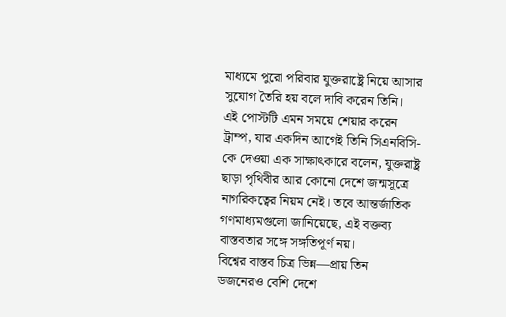মাধ্যমে পুরো পরিবার যুক্তরাষ্ট্রে নিয়ে আসার সুযোগ তৈরি হয় বলে দাবি করেন তিনি।
এই পোস্টটি এমন সময়ে শেয়ার করেন ট্রাম্প, যার একদিন আগেই তিনি সিএনবিসি-কে দেওয়া এক সাক্ষাৎকারে বলেন, যুক্তরাষ্ট্র ছাড়া পৃথিবীর আর কোনো দেশে জন্মসূত্রে নাগরিকত্বের নিয়ম নেই। তবে আন্তর্জাতিক গণমাধ্যমগুলো জানিয়েছে, এই বক্তব্য বাস্তবতার সঙ্গে সঙ্গতিপূর্ণ নয়।
বিশ্বের বাস্তব চিত্র ভিন্ন—প্রায় তিন ডজনেরও বেশি দেশে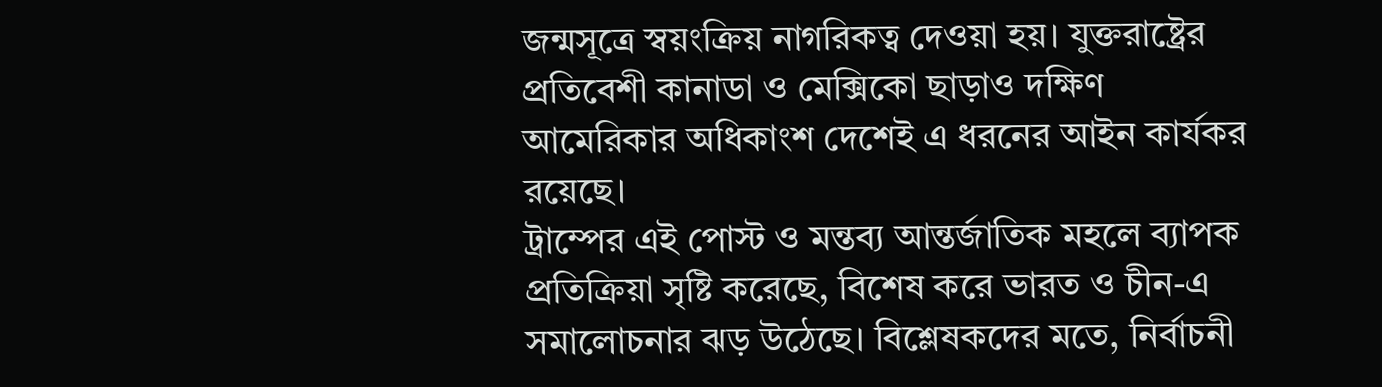জন্মসূত্রে স্বয়ংক্রিয় নাগরিকত্ব দেওয়া হয়। যুক্তরাষ্ট্রের প্রতিবেশী কানাডা ও মেক্সিকো ছাড়াও দক্ষিণ আমেরিকার অধিকাংশ দেশেই এ ধরনের আইন কার্যকর রয়েছে।
ট্রাম্পের এই পোস্ট ও মন্তব্য আন্তর্জাতিক মহলে ব্যাপক প্রতিক্রিয়া সৃষ্টি করেছে, বিশেষ করে ভারত ও চীন-এ সমালোচনার ঝড় উঠেছে। বিশ্লেষকদের মতে, নির্বাচনী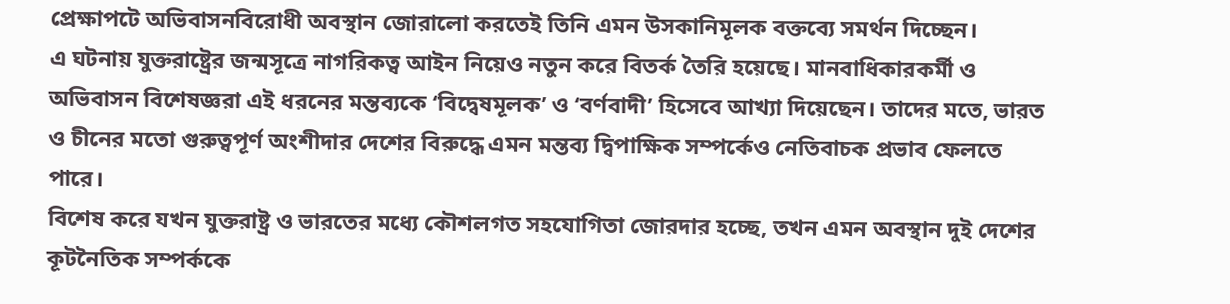প্রেক্ষাপটে অভিবাসনবিরোধী অবস্থান জোরালো করতেই তিনি এমন উসকানিমূলক বক্তব্যে সমর্থন দিচ্ছেন।
এ ঘটনায় যুক্তরাষ্ট্রের জন্মসূত্রে নাগরিকত্ব আইন নিয়েও নতুন করে বিতর্ক তৈরি হয়েছে। মানবাধিকারকর্মী ও অভিবাসন বিশেষজ্ঞরা এই ধরনের মন্তব্যকে ‘বিদ্বেষমূলক’ ও ‘বর্ণবাদী’ হিসেবে আখ্যা দিয়েছেন। তাদের মতে, ভারত ও চীনের মতো গুরুত্বপূর্ণ অংশীদার দেশের বিরুদ্ধে এমন মন্তব্য দ্বিপাক্ষিক সম্পর্কেও নেতিবাচক প্রভাব ফেলতে পারে।
বিশেষ করে যখন যুক্তরাষ্ট্র ও ভারতের মধ্যে কৌশলগত সহযোগিতা জোরদার হচ্ছে, তখন এমন অবস্থান দুই দেশের কূটনৈতিক সম্পর্ককে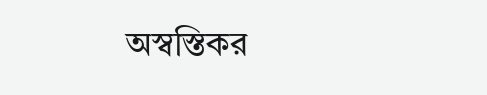অস্বস্তিকর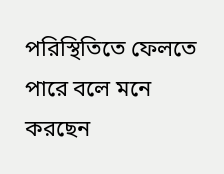পরিস্থিতিতে ফেলতে পারে বলে মনে করছেন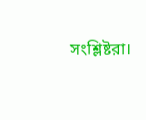সংশ্লিষ্টরা।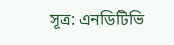সূত্র: এনডিটিভি